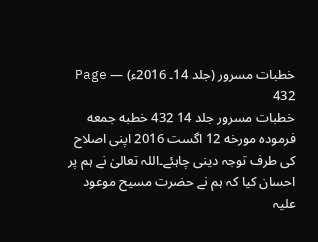خطبات مسرور (جلد 14۔ 2016ء) — Page 432
خطبات مسرور جلد 14 432 خطبه جمعه فرموده مورخه 12 اگست 2016 اپنی اصلاح کی طرف توجہ دینی چاہئے۔اللہ تعالیٰ نے ہم پر احسان کیا کہ ہم نے حضرت مسیح موعود علیہ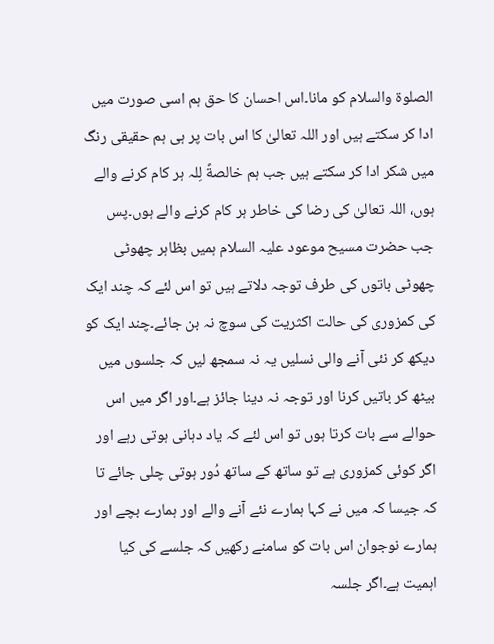الصلوۃ والسلام کو مانا۔اس احسان کا حق ہم اسی صورت میں ادا کر سکتے ہیں اور اللہ تعالیٰ کا اس بات پر ہی ہم حقیقی رنگ میں شکر ادا کر سکتے ہیں جب ہم خالصةً لِلہ ہر کام کرنے والے ہوں، اللہ تعالیٰ کی رضا کی خاطر ہر کام کرنے والے ہوں۔پس جب حضرت مسیح موعود علیہ السلام ہمیں بظاہر چھوٹی چھوٹی باتوں کی طرف توجہ دلاتے ہیں تو اس لئے کہ چند ایک کی کمزوری کی حالت اکثریت کی سوچ نہ بن جائے۔چند ایک کو دیکھ کر نئی آنے والی نسلیں یہ نہ سمجھ لیں کہ جلسوں میں بیٹھ کر باتیں کرنا اور توجہ نہ دینا جائز ہے۔اور اگر میں اس حوالے سے بات کرتا ہوں تو اس لئے کہ یاد دہانی ہوتی رہے اور اگر کوئی کمزوری ہے تو ساتھ کے ساتھ دُور ہوتی چلی جائے تا کہ جیسا کہ میں نے کہا ہمارے نئے آنے والے اور ہمارے بچے اور ہمارے نوجوان اس بات کو سامنے رکھیں کہ جلسے کی کیا اہمیت ہے۔اگر جلسہ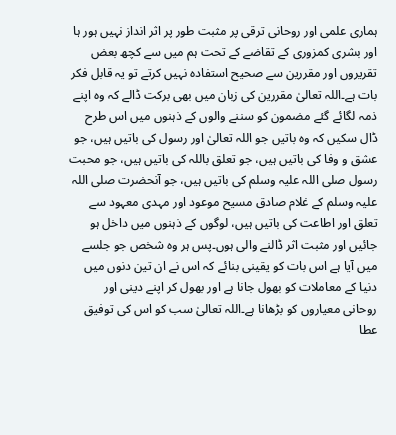ہماری علمی اور روحانی ترقی پر مثبت طور پر اثر انداز نہیں ہور ہا اور بشری کمزوری کے تقاضے کے تحت ہم میں سے کچھ بعض تقریروں اور مقررین سے صحیح استفادہ نہیں کرتے تو یہ قابل فکر بات ہے۔اللہ تعالیٰ مقررین کی زبان میں بھی برکت ڈالے کہ وہ اپنے ذمہ لگائے گئے مضمون کو سننے والوں کے ذہنوں میں اس طرح ڈال سکیں کہ وہ باتیں جو اللہ تعالیٰ اور رسول کی باتیں ہیں، جو عشق و وفا کی باتیں ہیں، جو تعلق باللہ کی باتیں ہیں، جو محبت رسول صلی اللہ علیہ وسلم کی باتیں ہیں، جو آنحضرت صلی اللہ علیہ وسلم کے غلام صادق مسیح موعود اور مہدی معہود سے تعلق اور اطاعت کی باتیں ہیں، لوگوں کے ذہنوں میں داخل ہو جائیں اور مثبت اثر ڈالنے والی ہوں۔پس ہر وہ شخص جو جلسے میں آیا ہے اس بات کو یقینی بنائے کہ اس نے ان تین دنوں میں دنیا کے معاملات کو بھول جانا ہے اور بھول کر اپنے دینی اور روحانی معیاروں کو بڑھانا ہے۔اللہ تعالیٰ سب کو اس کی توفیق عطا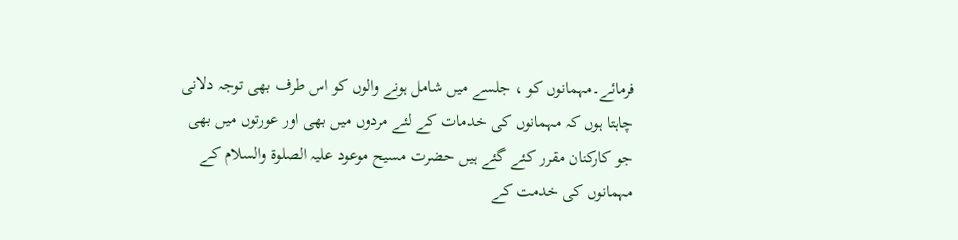فرمائے۔مہمانوں کو ، جلسے میں شامل ہونے والوں کو اس طرف بھی توجہ دلانی چاہتا ہوں کہ مہمانوں کی خدمات کے لئے مردوں میں بھی اور عورتوں میں بھی جو کارکنان مقرر کئے گئے ہیں حضرت مسیح موعود علیہ الصلوۃ والسلام کے مہمانوں کی خدمت کے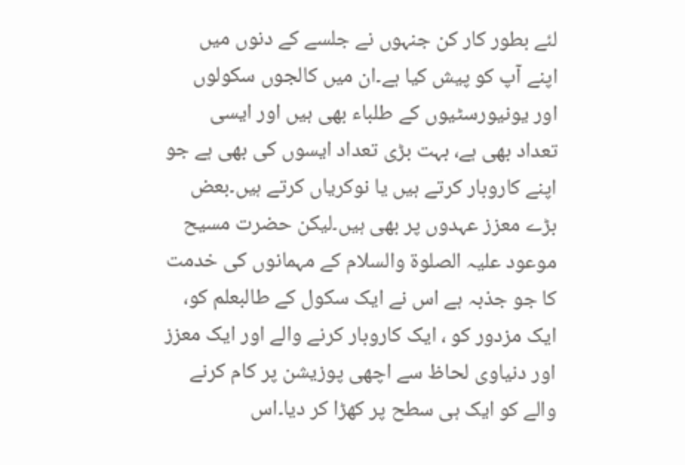لئے بطور کار کن جنہوں نے جلسے کے دنوں میں اپنے آپ کو پیش کیا ہے۔ان میں کالجوں سکولوں اور یونیورسٹیوں کے طلباء بھی ہیں اور ایسی تعداد بھی ہے، بہت بڑی تعداد ایسوں کی بھی ہے جو اپنے کاروبار کرتے ہیں یا نوکریاں کرتے ہیں۔بعض بڑے معزز عہدوں پر بھی ہیں۔لیکن حضرت مسیح موعود علیہ الصلوۃ والسلام کے مہمانوں کی خدمت کا جو جذبہ ہے اس نے ایک سکول کے طالبعلم کو، ایک مزدور کو ، ایک کاروبار کرنے والے اور ایک معزز اور دنیاوی لحاظ سے اچھی پوزیشن پر کام کرنے والے کو ایک ہی سطح پر کھڑا کر دیا۔اس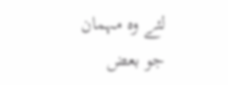لئے وہ مہمان جو بعض